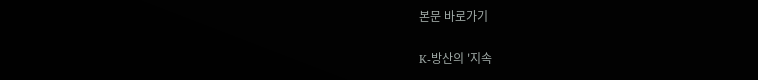본문 바로가기

K-방산의 '지속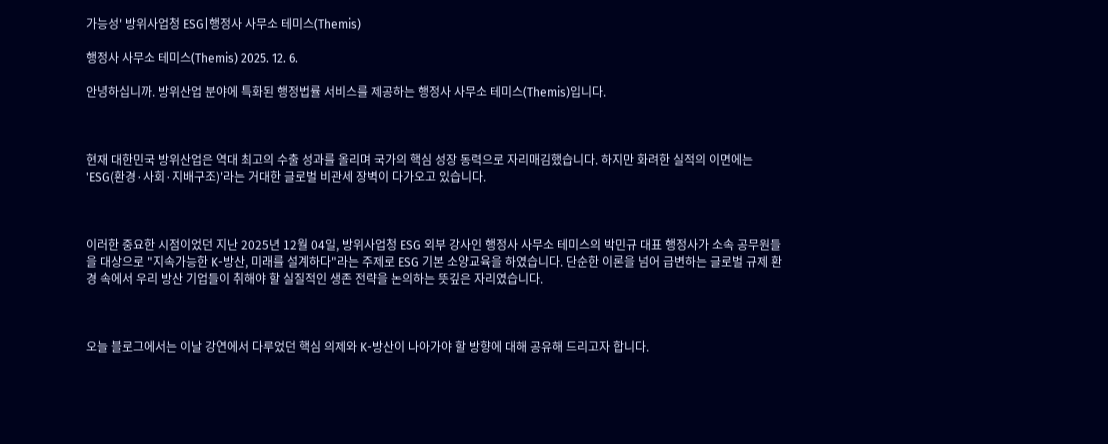가능성' 방위사업청 ESG|행정사 사무소 테미스(Themis)

행정사 사무소 테미스(Themis) 2025. 12. 6.

안녕하십니까. 방위산업 분야에 특화된 행정법률 서비스를 제공하는 행정사 사무소 테미스(Themis)입니다.



현재 대한민국 방위산업은 역대 최고의 수출 성과를 올리며 국가의 핵심 성장 동력으로 자리매김했습니다. 하지만 화려한 실적의 이면에는 'ESG(환경·사회·지배구조)'라는 거대한 글로벌 비관세 장벽이 다가오고 있습니다.



이러한 중요한 시점이었던 지난 2025년 12월 04일, 방위사업청 ESG 외부 강사인 행정사 사무소 테미스의 박민규 대표 행정사가 소속 공무원들을 대상으로 "지속가능한 K-방산, 미래를 설계하다"라는 주제로 ESG 기본 소양교육을 하였습니다. 단순한 이론을 넘어 급변하는 글로벌 규제 환경 속에서 우리 방산 기업들이 취해야 할 실질적인 생존 전략을 논의하는 뜻깊은 자리였습니다.



오늘 블로그에서는 이날 강연에서 다루었던 핵심 의제와 K-방산이 나아가야 할 방향에 대해 공유해 드리고자 합니다.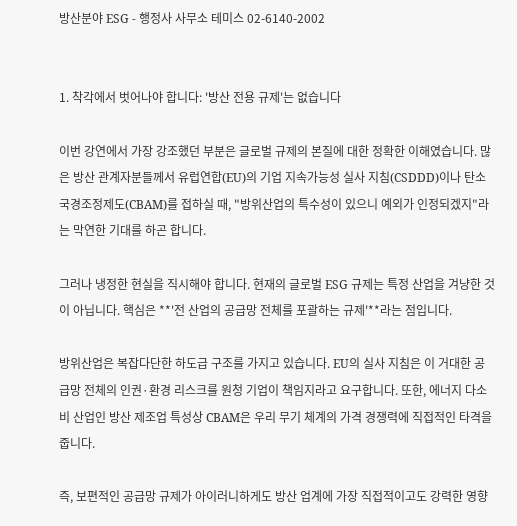방산분야 ESG - 행정사 사무소 테미스 02-6140-2002


1. 착각에서 벗어나야 합니다: '방산 전용 규제'는 없습니다

이번 강연에서 가장 강조했던 부분은 글로벌 규제의 본질에 대한 정확한 이해였습니다. 많은 방산 관계자분들께서 유럽연합(EU)의 기업 지속가능성 실사 지침(CSDDD)이나 탄소국경조정제도(CBAM)를 접하실 때, "방위산업의 특수성이 있으니 예외가 인정되겠지"라는 막연한 기대를 하곤 합니다.

그러나 냉정한 현실을 직시해야 합니다. 현재의 글로벌 ESG 규제는 특정 산업을 겨냥한 것이 아닙니다. 핵심은 **'전 산업의 공급망 전체를 포괄하는 규제'**라는 점입니다.

방위산업은 복잡다단한 하도급 구조를 가지고 있습니다. EU의 실사 지침은 이 거대한 공급망 전체의 인권·환경 리스크를 원청 기업이 책임지라고 요구합니다. 또한, 에너지 다소비 산업인 방산 제조업 특성상 CBAM은 우리 무기 체계의 가격 경쟁력에 직접적인 타격을 줍니다.

즉, 보편적인 공급망 규제가 아이러니하게도 방산 업계에 가장 직접적이고도 강력한 영향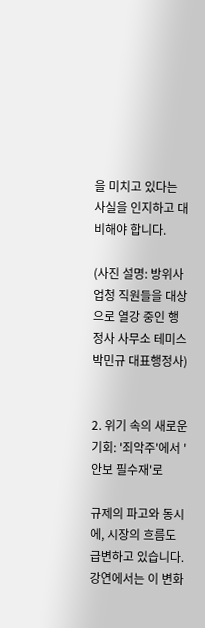을 미치고 있다는 사실을 인지하고 대비해야 합니다.

(사진 설명: 방위사업청 직원들을 대상으로 열강 중인 행정사 사무소 테미스 박민규 대표행정사)


2. 위기 속의 새로운 기회: '죄악주'에서 '안보 필수재'로

규제의 파고와 동시에, 시장의 흐름도 급변하고 있습니다. 강연에서는 이 변화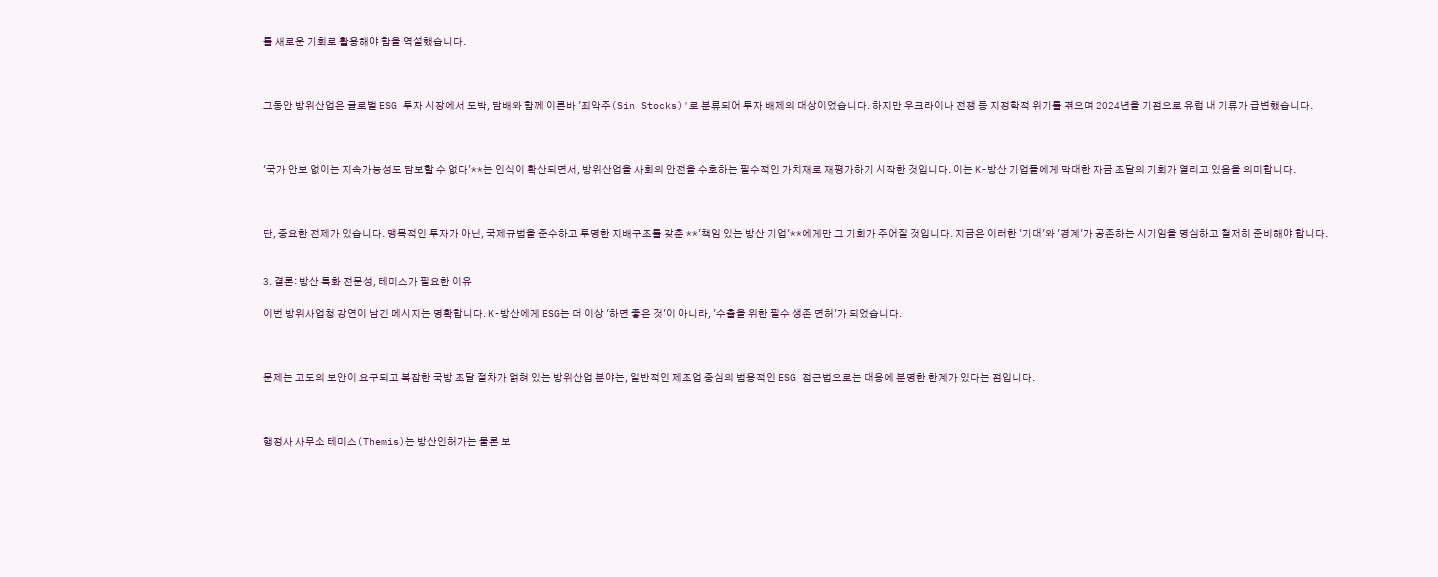를 새로운 기회로 활용해야 함을 역설했습니다.



그동안 방위산업은 글로벌 ESG 투자 시장에서 도박, 담배와 함께 이른바 '죄악주(Sin Stocks)'로 분류되어 투자 배제의 대상이었습니다. 하지만 우크라이나 전쟁 등 지정학적 위기를 겪으며 2024년을 기점으로 유럽 내 기류가 급변했습니다.



'국가 안보 없이는 지속가능성도 담보할 수 없다'**는 인식이 확산되면서, 방위산업을 사회의 안전을 수호하는 필수적인 가치재로 재평가하기 시작한 것입니다. 이는 K-방산 기업들에게 막대한 자금 조달의 기회가 열리고 있음을 의미합니다.



단, 중요한 전제가 있습니다. 맹목적인 투자가 아닌, 국제규범을 준수하고 투명한 지배구조를 갖춘 **'책임 있는 방산 기업'**에게만 그 기회가 주어질 것입니다. 지금은 이러한 '기대'와 '경계'가 공존하는 시기임을 명심하고 철저히 준비해야 합니다.


3. 결론: 방산 특화 전문성, 테미스가 필요한 이유

이번 방위사업청 강연이 남긴 메시지는 명확합니다. K-방산에게 ESG는 더 이상 '하면 좋은 것'이 아니라, '수출을 위한 필수 생존 면허'가 되었습니다.



문제는 고도의 보안이 요구되고 복잡한 국방 조달 절차가 얽혀 있는 방위산업 분야는, 일반적인 제조업 중심의 범용적인 ESG 접근법으로는 대응에 분명한 한계가 있다는 점입니다.



행정사 사무소 테미스(Themis)는 방산인허가는 물론 보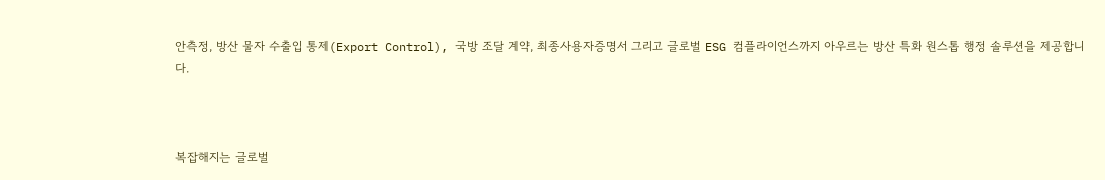안측정, 방산 물자 수출입 통제(Export Control), 국방 조달 계약, 최종사용자증명서 그리고 글로벌 ESG 컴플라이언스까지 아우르는 방산 특화 원스톱 행정 솔루션을 제공합니다.



복잡해지는 글로벌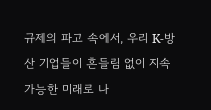규제의 파고 속에서, 우리 K-방산 기업들이 흔들림 없이 지속가능한 미래로 나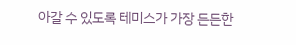아갈 수 있도록 테미스가 가장 든든한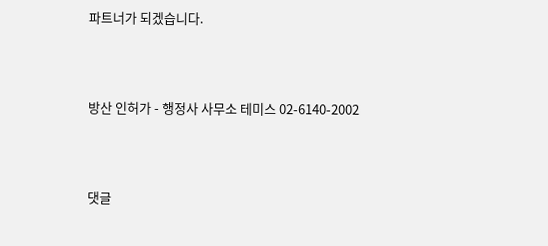파트너가 되겠습니다.



방산 인허가 - 행정사 사무소 테미스 02-6140-2002



댓글